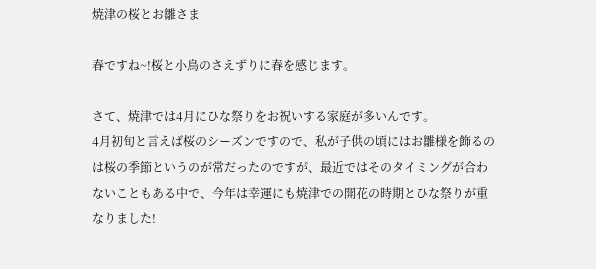焼津の桜とお雛さま

春ですね~!桜と小鳥のさえずりに春を感じます。

さて、焼津では4月にひな祭りをお祝いする家庭が多いんです。
4月初旬と言えば桜のシーズンですので、私が子供の頃にはお雛様を飾るのは桜の季節というのが常だったのですが、最近ではそのタイミングが合わないこともある中で、今年は幸運にも焼津での開花の時期とひな祭りが重なりました!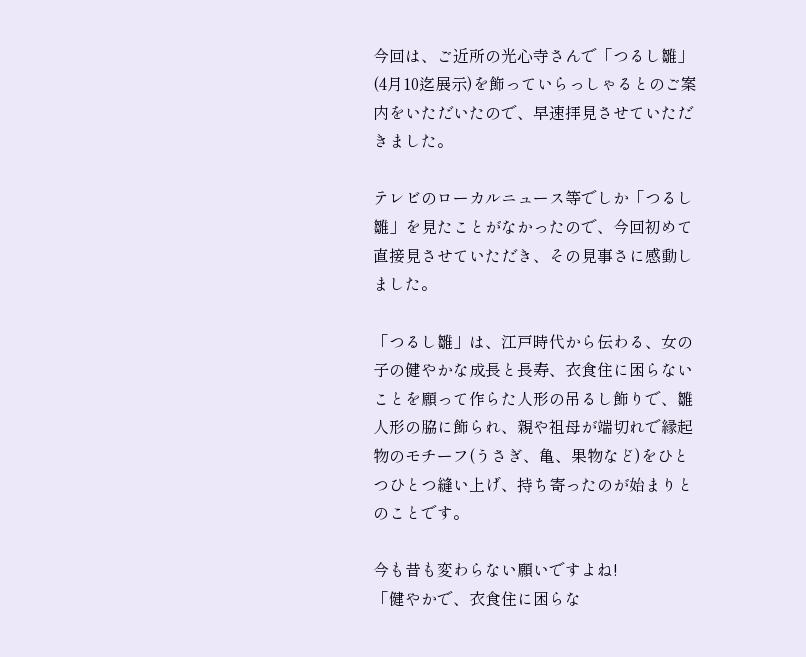今回は、ご近所の光心寺さんで「つるし雛」(4月10迄展示)を飾っていらっしゃるとのご案内をいただいたので、早速拝見させていただきました。

テレビのローカルニュース等でしか「つるし雛」を見たことがなかったので、今回初めて直接見させていただき、その見事さに感動しました。

「つるし雛」は、江戸時代から伝わる、女の子の健やかな成長と長寿、衣食住に困らないことを願って作らた人形の吊るし飾りで、雛人形の脇に飾られ、親や祖母が端切れで縁起物のモチーフ(うさぎ、亀、果物など)をひとつひとつ縫い上げ、持ち寄ったのが始まりとのことです。

今も昔も変わらない願いですよね!
「健やかで、衣食住に困らな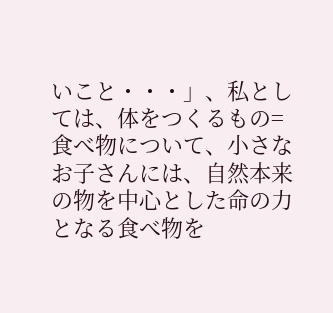いこと・・・」、私としては、体をつくるもの=食べ物について、小さなお子さんには、自然本来の物を中心とした命の力となる食べ物を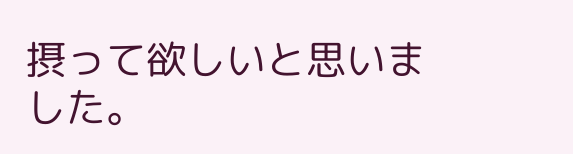摂って欲しいと思いました。